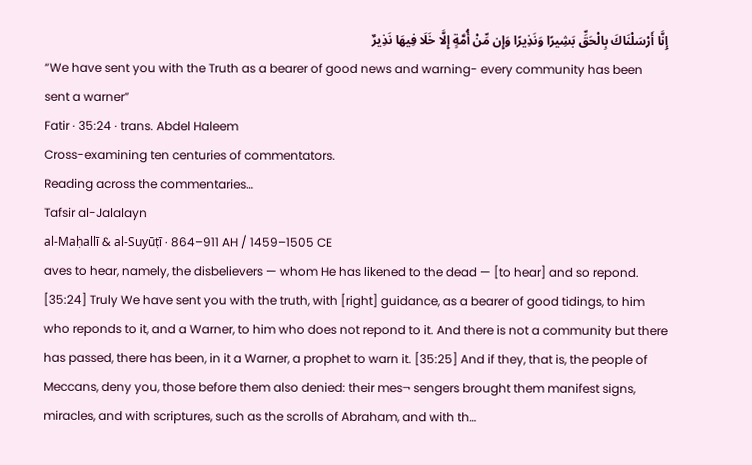إِنَّا أَرْسَلْنَاكَ بِالْحَقِّ بَشِيرًا وَنَذِيرًا وَإِن مِّنْ أُمَّةٍ إِلَّا خَلَا فِيهَا نَذِيرٌ
“We have sent you with the Truth as a bearer of good news and warning- every community has been sent a warner”
Fatir · 35:24 · trans. Abdel Haleem
Cross-examining ten centuries of commentators.
Reading across the commentaries…
Tafsir al-Jalalayn
al-Maḥallī & al-Suyūṭī · 864–911 AH / 1459–1505 CE
aves to hear, namely, the disbelievers — whom He has likened to the dead — [to hear] and so repond. [35:24] Truly We have sent you with the truth, with [right] guidance, as a bearer of good tidings, to him who reponds to it, and a Warner, to him who does not repond to it. And there is not a community but there has passed, there has been, in it a Warner, a prophet to warn it. [35:25] And if they, that is, the people of Meccans, deny you, those before them also denied: their mes¬ sengers brought them manifest signs, miracles, and with scriptures, such as the scrolls of Abraham, and with th…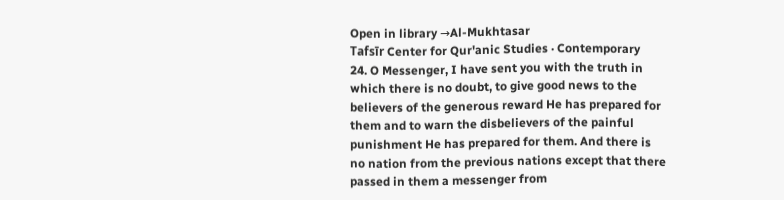Open in library →Al-Mukhtasar
Tafsīr Center for Qur'anic Studies · Contemporary
24. O Messenger, I have sent you with the truth in which there is no doubt, to give good news to the believers of the generous reward He has prepared for them and to warn the disbelievers of the painful punishment He has prepared for them. And there is no nation from the previous nations except that there passed in them a messenger from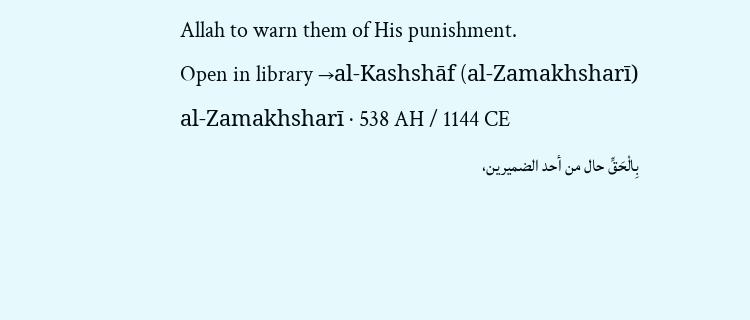Allah to warn them of His punishment.
Open in library →al-Kashshāf (al-Zamakhsharī)
al-Zamakhsharī · 538 AH / 1144 CE
بِالْحَقِّ حال من أحد الضميرين،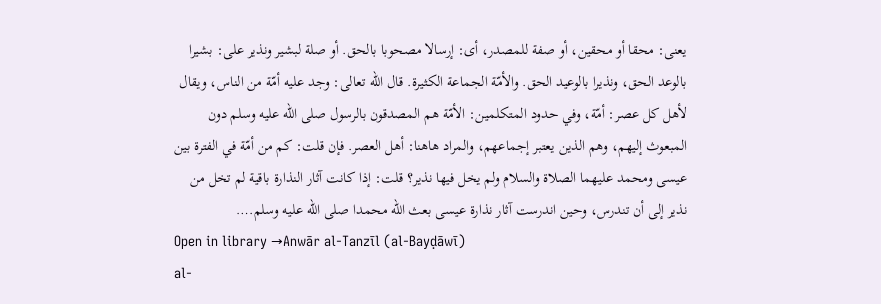يعنى: محقا أو محقين، أو صفة للمصدر، أى: إرسالا مصحوبا بالحق. أو صلة لبشير ونذير على: بشيرا بالوعد الحق، ونذيرا بالوعيد الحق. والأمّة الجماعة الكثيرة. قال الله تعالى: وجد عليه أمّة من الناس، ويقال لأهل كل عصر: أمّة، وفي حدود المتكلمين: الأمّة هم المصدقون بالرسول صلى الله عليه وسلم دون المبعوث إليهم، وهم الذين يعتبر إجماعهم، والمراد هاهنا: أهل العصر. فإن قلت: كم من أمّة في الفترة بين عيسى ومحمد عليهما الصلاة والسلام ولم يخل فيها نذير؟ قلت: إذا كانت آثار النذارة باقية لم تخل من نذير إلى أن تندرس، وحين اندرست آثار نذارة عيسى بعث الله محمدا صلى الله عليه وسلم.…
Open in library →Anwār al-Tanzīl (al-Bayḍāwī)
al-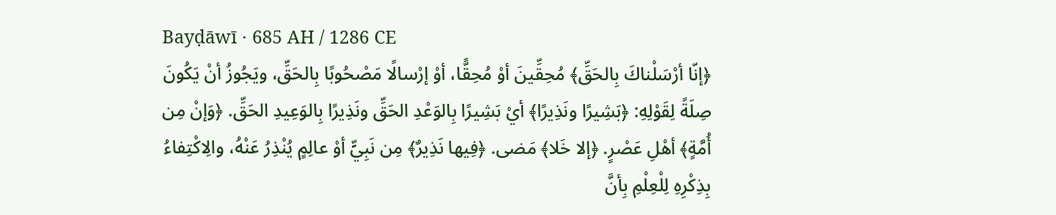Bayḍāwī · 685 AH / 1286 CE
﴿إنّا أرْسَلْناكَ بِالحَقِّ﴾ مُحِقِّينَ أوْ مُحِقًّا، أوْ إرْسالًا مَصْحُوبًا بِالحَقِّ، ويَجُوزُ أنْ يَكُونَ صِلَةً لِقَوْلِهِ: ﴿بَشِيرًا ونَذِيرًا﴾ أيْ بَشِيرًا بِالوَعْدِ الحَقِّ ونَذِيرًا بِالوَعِيدِ الحَقِّ. ﴿وَإنْ مِن أُمَّةٍ﴾ أهْلِ عَصْرٍ. ﴿إلا خَلا﴾ مَضى. ﴿فِيها نَذِيرٌ﴾ مِن نَبِيٍّ أوْ عالِمٍ يُنْذِرُ عَنْهُ، والِاكْتِفاءُ بِذِكْرِهِ لِلْعِلْمِ بِأنَّ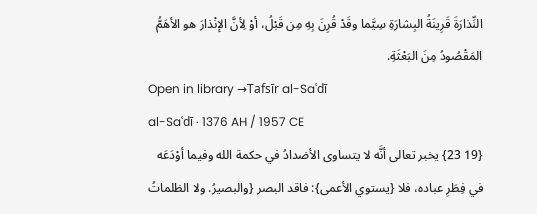النِّذارَةَ قَرِينَةُ البِشارَةِ سِيَّما وقَدْ قُرِنَ بِهِ مِن قَبْلُ، أوْ لِأنَّ الإنْذارَ هو الأهَمُّ المَقْصُودُ مِنَ البَعْثَةِ.
Open in library →Tafsīr al-Saʿdī
al-Saʿdī · 1376 AH / 1957 CE
{19 23} يخبر تعالى أنَّه لا يتساوى الأضدادُ في حكمة الله وفيما أوْدَعَه في فِطَرِ عباده، فلا {يستوي الأعمى}: فاقد البصر {والبصيرُ. ولا الظلماتُ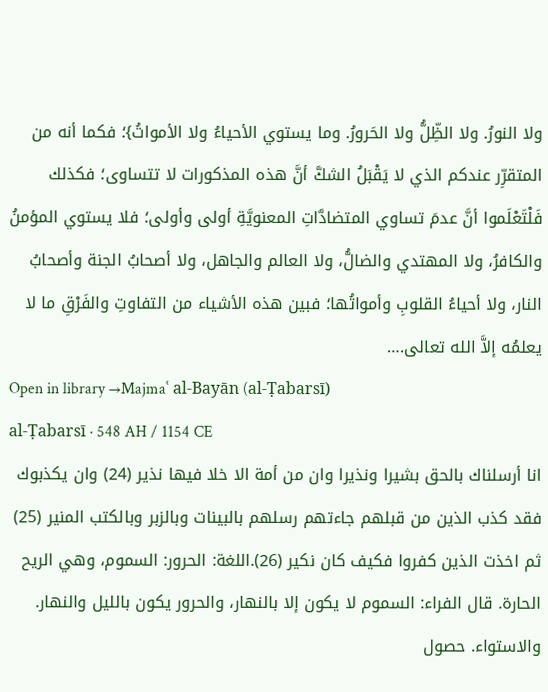ولا النورُ. ولا الظِّلُّ ولا الحَرورُ. وما يستوي الأحياءُ ولا الأمواتُ}؛ فكما أنه من المتقرِّر عندكم الذي لا يَقْبَلُ الشكَّ أنَّ هذه المذكورات لا تتساوى؛ فكذلك فَلْتَعْلَموا أنَّ عدمَ تساوي المتضادَّاتِ المعنويَّةِ أولى وأولى؛ فلا يستوي المؤمنُ والكافرُ، ولا المهتدي والضالُّ، ولا العالم والجاهل، ولا أصحابُ الجنة وأصحابُ النار، ولا أحياءُ القلوبِ وأمواتُها؛ فبين هذه الأشياء من التفاوتِ والفَرْقِ ما لا يعلمُه إلاَّ الله تعالى.…
Open in library →Majmaʿ al-Bayān (al-Ṭabarsī)
al-Ṭabarsī · 548 AH / 1154 CE
انا أرسلناك بالحق بشيرا ونذيرا وان من أمة الا خلا فيها نذير (24) وان يكذبوك فقد كذب الذين من قبلهم جاءتهم رسلهم بالبينات وبالزبر وبالكتب المنير (25) ثم اخذت الذين كفروا فكيف كان نكير (26).اللغة: الحرور: السموم، وهي الريح الحارة. قال الفراء: السموم لا يكون إلا بالنهار، والحرور يكون بالليل والنهار. والاستواء. حصول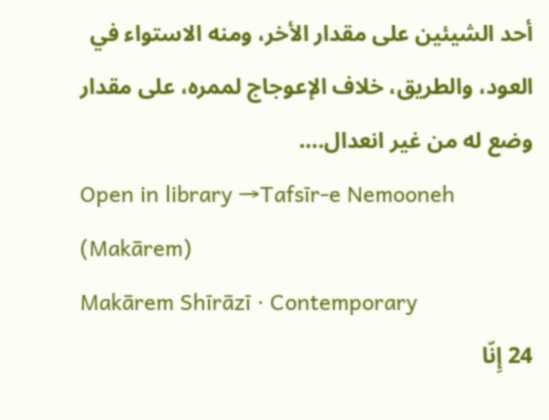أحد الشيئين على مقدار الأخر، ومنه الاستواء في العود، والطريق، خلاف الإعوجاج لممره، على مقدار وضع له من غير انعدال.…
Open in library →Tafsīr-e Nemooneh (Makārem)
Makārem Shīrāzī · Contemporary
24 إِنّا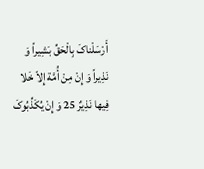أَرْسَلْناکَ بِالْحَقِّ بَشِیراً وَ نَذِیراً وَ إِنْ مِنْ أُمَّة إِلاّ خَلا فِیها نَذِیرٌ 25 وَ إِنْ یُکَذِّبُوکَ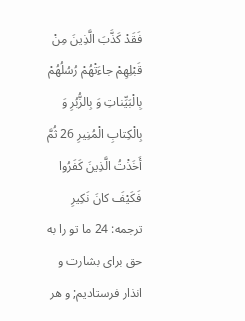فَقَدْ کَذَّبَ الَّذِینَ مِنْ قَبْلِهِمْ جاءَتْهُمْ رُسُلُهُمْ بِالْبَیِّناتِ وَ بِالزُّبُرِ وَ بِالْکِتابِ الْمُنِیرِ 26 ثُمَّ أَخَذْتُ الَّذِینَ کَفَرُوا فَکَیْفَ کانَ نَکِیرِ ترجمه: 24 ما تو را به حق براى بشارت و انذار فرستادیم; و هر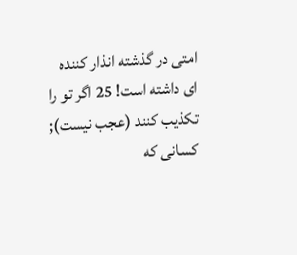امتى در گذشته انذار کننده اى داشته است! 25 اگر تو را تکذیب کنند (عجب نیست); کسانى که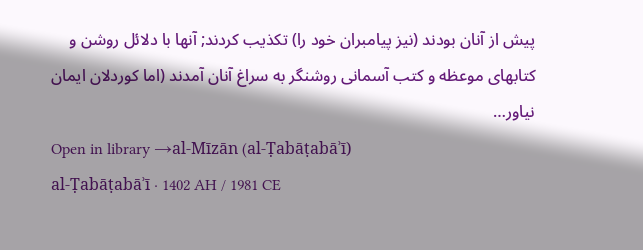پیش از آنان بودند (نیز پیامبران خود را) تکذیب کردند; آنها با دلائل روشن و کتابهاى موعظه و کتب آسمانى روشنگر به سراغ آنان آمدند (اما کوردلان ایمان نیاور…
Open in library →al-Mīzān (al-Ṭabāṭabāʾī)
al-Ṭabāṭabāʾī · 1402 AH / 1981 CE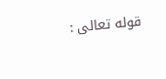قوله تعالى :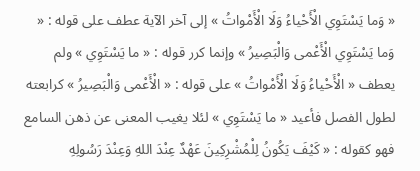« وَما يَسْتَوِي الْأَحْياءُ وَلَا الْأَمْواتُ » إلى آخر الآية عطف على قوله : « وَما يَسْتَوِي الْأَعْمى وَالْبَصِيرُ » وإنما كرر قوله : « ما يَسْتَوِي » ولم يعطف « الْأَحْياءُ وَلَا الْأَمْواتُ » على قوله : « الْأَعْمى وَالْبَصِيرُ » كرابعته لطول الفصل فأعيد « ما يَسْتَوِي » لئلا يغيب المعنى عن ذهن السامع فهو كقوله : « كَيْفَ يَكُونُ لِلْمُشْرِكِينَ عَهْدٌ عِنْدَ اللهِ وَعِنْدَ رَسُولِهِ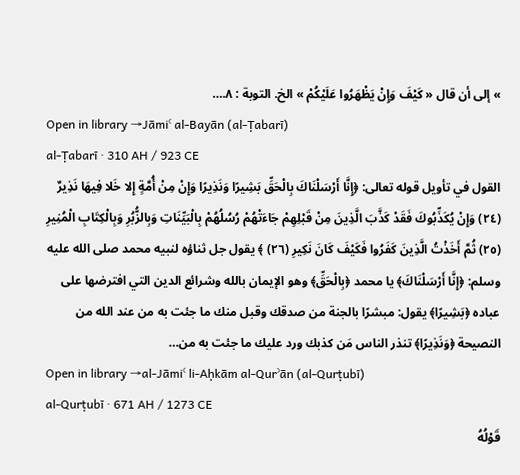» إلى أن قال « كَيْفَ وَإِنْ يَظْهَرُوا عَلَيْكُمْ » الخ. التوبة : ٨.…
Open in library →Jāmiʿ al-Bayān (al-Ṭabarī)
al-Ṭabarī · 310 AH / 923 CE
القول في تأويل قوله تعالى: ﴿إِنَّا أَرْسَلْنَاكَ بِالْحَقِّ بَشِيرًا وَنَذِيرًا وَإِنْ مِنْ أُمَّةٍ إِلا خَلا فِيهَا نَذِيرٌ (٢٤) وَإِنْ يُكَذِّبُوكَ فَقَدْ كَذَّبَ الَّذِينَ مِنْ قَبْلِهِمْ جَاءَتْهُمْ رُسُلُهُمْ بِالْبَيِّنَاتِ وَبِالزُّبُرِ وَبِالْكِتَابِ الْمُنِيرِ (٢٥) ثُمَّ أَخَذْتُ الَّذِينَ كَفَرُوا فَكَيْفَ كَانَ نَكِيرِ (٢٦) ﴾ يقول جل ثناؤه لنبيه محمد صلى الله عليه وسلم: ﴿إِنَّا أَرْسَلْنَاكَ﴾ يا محمد ﴿بِالْحَقِّ﴾ وهو الإيمان بالله وشرائع الدين التي افترضها على عباده ﴿بَشِيرًا﴾ يقول: مبشرًا بالجنة من صدقك وقبل منك ما جئت به من عند الله من النصيحة ﴿وَنَذِيرًا﴾ تنذر الناس مَن كذبك ورد عليك ما جئت به من…
Open in library →al-Jāmiʿ li-Aḥkām al-Qurʾān (al-Qurṭubī)
al-Qurṭubī · 671 AH / 1273 CE
قَوْلُهُ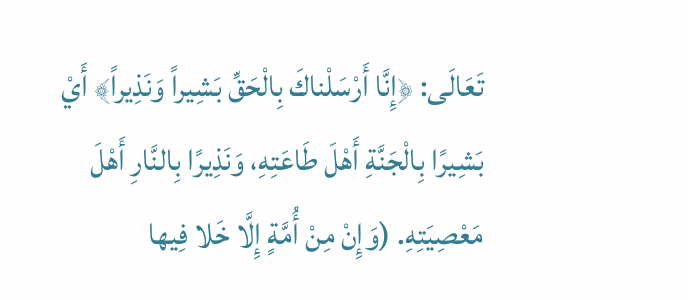تَعَالَى: ﴿إِنَّا أَرْسَلْناكَ بِالْحَقِّ بَشِيراً وَنَذِيراً﴾ أَيْ بَشِيرًا بِالْجَنَّةِ أَهْلَ طَاعَتِهِ، وَنَذِيرًا بِالنَّارِ أَهْلَ مَعْصِيَتِهِ. (وَإِنْ مِنْ أُمَّةٍ إِلَّا خَلا فِيها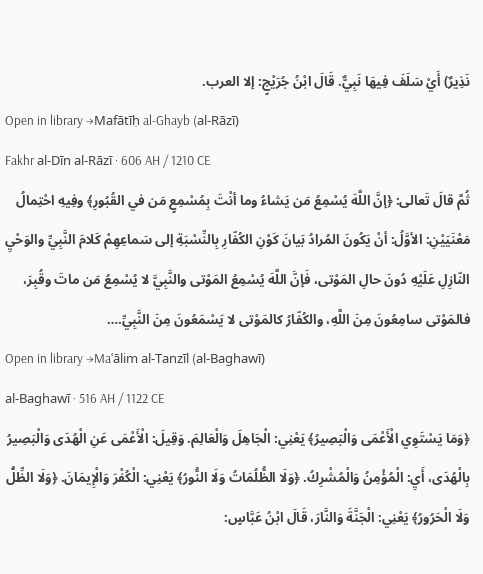نَذِيرٌ) أَيْ سَلَفَ فِيهَا نَبِيٌّ. قَالَ ابْنُ جُرَيْجٍ: إلا العرب.
Open in library →Mafātīḥ al-Ghayb (al-Rāzī)
Fakhr al-Dīn al-Rāzī · 606 AH / 1210 CE
ثُمَّ قالَ تَعالى: ﴿إنَّ اللَّهَ يُسْمِعُ مَن يَشاءُ وما أنْتَ بِمُسْمِعٍ مَن في القُبُورِ﴾ وفِيهِ احْتِمالُ مَعْنَيَيْنِ: الأوَّلُ: أنْ يَكُونَ المُرادُ بَيانَ كَوْنِ الكُفّارِ بِالنِّسْبَةِ إلى سَماعِهِمْ كَلامَ النَّبِيِّ والوَحْيِ النّازِلِ عَلَيْهِ دُونَ حالِ المَوْتى، فَإنَّ اللَّهَ يُسْمِعُ المَوْتى والنَّبِيَّ لا يُسْمِعُ مَن ماتَ وقُبِرَ، فالمَوْتى سامِعُونَ مِنَ اللَّهِ، والكُفّارُ كالمَوْتى لا يَسْمَعُونَ مِنَ النَّبِيِّ.…
Open in library →Maʿālim al-Tanzīl (al-Baghawī)
al-Baghawī · 516 AH / 1122 CE
﴿وَمَا يَسْتَوِي الْأَعْمَى وَالْبَصِيرُ﴾ يَعْنِي: الْجَاهِلَ وَالْعَالِمَ. وَقِيلَ: الْأَعْمَى عَنِ الْهُدَى وَالْبَصِيرُ بِالْهُدَى، أَيِ: الْمُؤْمِنُ وَالْمُشْرِكُ. ﴿وَلَا الظُّلُمَاتُ وَلَا النُّورُ﴾ يَعْنِي: الْكُفْرَ وَالْإِيمَانَ. ﴿وَلَا الظِّلُّ وَلَا الْحَرُورُ﴾ يَعْنِي: الْجَنَّةَ وَالنَّارَ، قَالَ ابْنُ عَبَّاسٍ: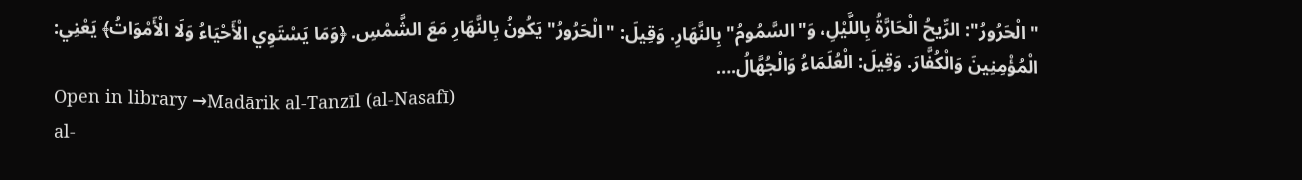"الْحَرُورُ": الرِّيحُ الْحَارَّةُ بِاللَّيْلِ، وَ"السَّمُومُ" بِالنَّهَارِ. وَقِيلَ: "الْحَرُورُ" يَكُونُ بِالنَّهَارِ مَعَ الشَّمْسِ. ﴿وَمَا يَسْتَوِي الْأَحْيَاءُ وَلَا الْأَمْوَاتُ﴾ يَعْنِي: الْمُؤْمِنِينَ وَالْكُفَّارَ. وَقِيلَ: الْعُلَمَاءُ وَالْجُهَّالُ.…
Open in library →Madārik al-Tanzīl (al-Nasafī)
al-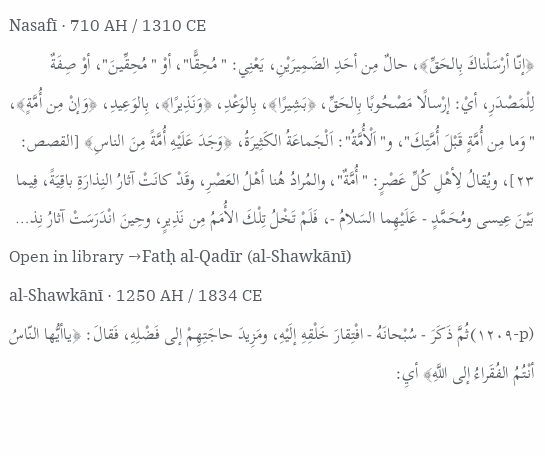Nasafī · 710 AH / 1310 CE
﴿إنّا أرْسَلْناكَ بِالحَقِّ﴾، حالٌ مِن أحَدِ الضَمِيرَيْنِ، يَعْنِي: "مُحِقًّا"، أوْ "مُحِقِّينَ"، أوْ صِفَةٌ لِلْمَصْدَرِ، أيْ: إرْسالًا مَصْحُوبًا بِالحَقِّ، ﴿بَشِيرًا﴾، بِالوَعْدِ، ﴿وَنَذِيرًا﴾، بِالوَعِيدِ، ﴿وَإنْ مِن أُمَّةٍ﴾، "وَما مِن أُمَّةٍ قَبْلَ أُمَّتِكَ"، و"اَلْأُمَّةُ": اَلْجَماعَةُ الكَثِيرَةُ، ﴿وَجَدَ عَلَيْهِ أُمَّةً مِنَ الناسِ﴾ [القصص: ٢٣]، ويُقالُ لِأهْلِ كُلِّ عَصْرٍ: "أُمَّةٌ"، والمُرادُ هُنا أهْلُ العَصْرِ، وقَدْ كانَتْ آثارُ النِذارَةِ باقِيَةً، فِيما بَيْنَ عِيسى ومُحَمَّدٍ - عَلَيْهِما السَلامُ -، فَلَمْ تَخْلُ تِلْكَ الأُمَمُ مِن نَذِيرٍ، وحِينَ انْدَرَسَتْ آثارُ نِذ…
Open in library →Fatḥ al-Qadīr (al-Shawkānī)
al-Shawkānī · 1250 AH / 1834 CE
(p-١٢٠٩)ثُمَّ ذَكَرَ - سُبْحانَهُ - افْتِقارَ خَلْقِهِ إلَيْهِ، ومَزِيدَ حاجَتِهِمْ إلى فَضْلِهِ، فَقالَ: ﴿ياأيُّها النّاسُ أنْتُمُ الفُقَراءُ إلى اللَّهِ﴾ أيِ: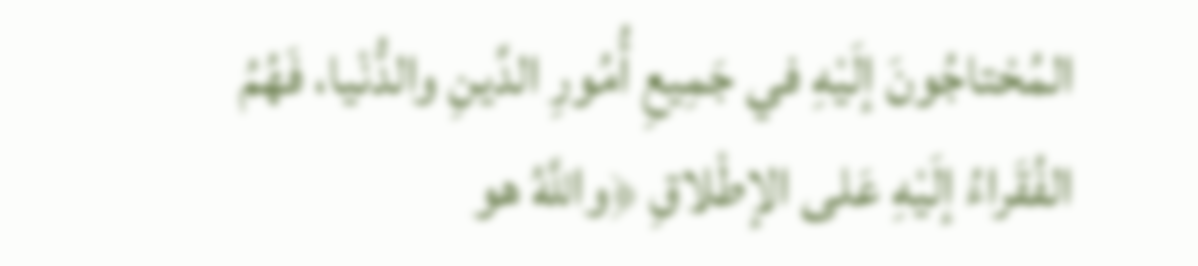المُحْتاجُونَ إلَيْهِ في جَمِيعِ أُمُورِ الدِّينِ والدُّنْيا، فَهُمُ الفُقَراءُ إلَيْهِ عَلى الإطْلاقِ ﴿واللَّهُ هو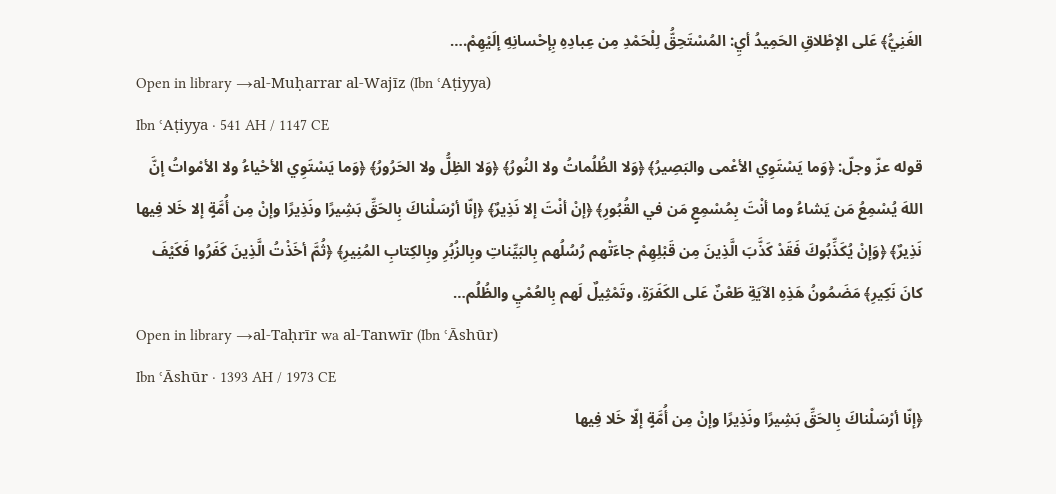الغَنِيُّ﴾ عَلى الإطْلاقِ الحَمِيدُ أيِ: المُسْتَحِقُّ لِلْحَمْدِ مِن عِبادِهِ بِإحْسانِهِ إلَيْهِمْ.…
Open in library →al-Muḥarrar al-Wajīz (Ibn ʿAṭiyya)
Ibn ʿAṭiyya · 541 AH / 1147 CE
قوله عزّ وجلّ: ﴿وَما يَسْتَوِي الأعْمى والبَصِيرُ﴾ ﴿وَلا الظُلُماتُ ولا النُورُ﴾ ﴿وَلا الظِلُّ ولا الحَرُورُ﴾ ﴿وَما يَسْتَوِي الأحْياءُ ولا الأمْواتُ إنَّ اللهَ يُسْمِعُ مَن يَشاءُ وما أنْتَ بِمُسْمِعٍ مَن في القُبُورِ﴾ ﴿إنْ أنْتَ إلا نَذِيرٌ﴾ ﴿إنّا أرْسَلْناكَ بِالحَقِّ بَشِيرًا ونَذِيرًا وإنْ مِن أُمَّةٍ إلا خَلا فِيها نَذِيرٌ﴾ ﴿وَإنْ يُكَذِّبُوكَ فَقَدْ كَذَّبَ الَّذِينَ مِن قَبْلِهِمْ جاءَتْهم رُسُلُهم بِالبَيِّناتِ وبِالزُبُرِ وبِالكِتابِ المُنِيرِ﴾ ﴿ثُمَّ أخَذْتُ الَّذِينَ كَفَرُوا فَكَيْفَ كانَ نَكِيرِ﴾ مَضَمُونُ هَذِهِ الآيَةِ طَعْنٌ عَلى الكَفَرَةِ، وتَمْثِيلٌ لَهم بِالعُمْيِ والظُلُم…
Open in library →al-Taḥrīr wa al-Tanwīr (Ibn ʿĀshūr)
Ibn ʿĀshūr · 1393 AH / 1973 CE
﴿إنّا أرْسَلْناكَ بِالحَقِّ بَشِيرًا ونَذِيرًا وإنْ مِن أُمَّةٍ إلّا خَلا فِيها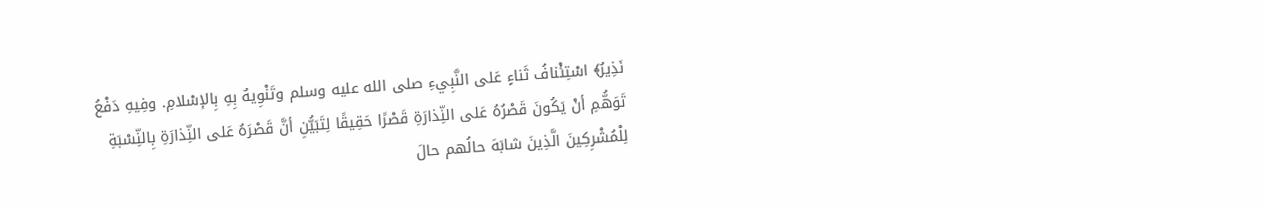نَذِيرٌ﴾ اسْتِئْنافُ ثَناءٍ عَلى النَّبِيءِ صلى الله عليه وسلم وتَنْوِيهٌ بِهِ بِالإسْلامِ. وفِيهِ دَفْعُ تَوَهُّمِ أنْ يَكُونَ قَصْرُهُ عَلى النِّذارَةِ قَصْرًا حَقِيقًا لِتَبَيُّنِ أنَّ قَصْرَهُ عَلى النِّذارَةِ بِالنِّسْبَةِ لِلْمُشْرِكِينَ الَّذِينَ شابَهَ حالُهم حالَ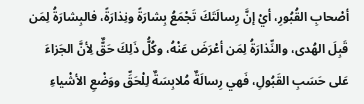أصْحابِ القُبُورِ، أيْ إنَّ رِسالَتَكَ تَجْمَعُ بِشارَةً ونِذارَةً، فالبِشارَةُ لِمَن قَبِلَ الهُدى، والنِّذارَةُ لِمَن أعْرَضَ عَنْهُ، وكُلُّ ذَلِكَ حَقٌّ لِأنَّ الجَزاءَ عَلى حَسَبِ القَبُولِ، فَهي رِسالَةٌ مُلابِسَةٌ لِلْحَقِّ ووَضْعِ الأشْياءِ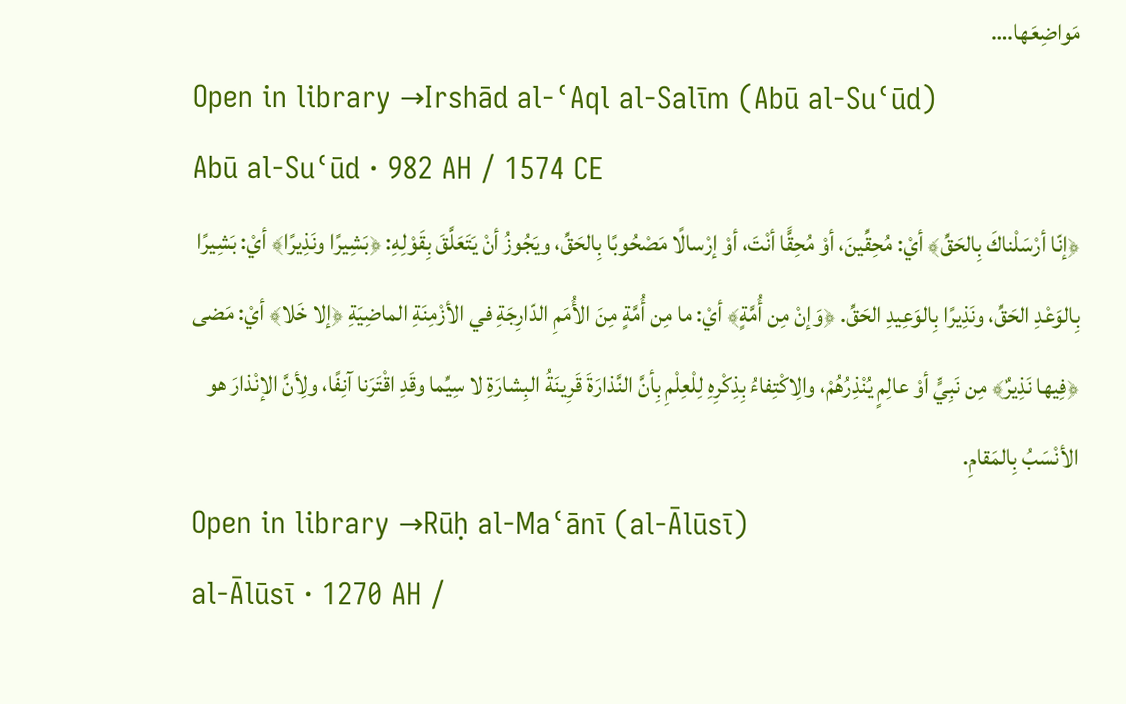مَواضِعَها.…
Open in library →Irshād al-ʿAql al-Salīm (Abū al-Suʿūd)
Abū al-Suʿūd · 982 AH / 1574 CE
﴿إنّا أرْسَلْناكَ بِالحَقِّ﴾ أيْ: مُحِقِّينَ، أوْ مُحِقًّا أنْتَ، أوْ إرْسالًا مَصْحُوبًا بِالحَقِّ، ويَجُوزُ أنْ يَتَعَلَّقَ بِقَوْلِهِ: ﴿بَشِيرًا ونَذِيرًا﴾ أيْ: بَشِيرًا بِالوَعْدِ الحَقِّ، ونَذِيرًا بِالوَعِيدِ الحَقِّ. ﴿وَإنْ مِن أُمَّةٍ﴾ أيْ: ما مِن أُمَّةٍ مِنَ الأُمَمِ الدّارِجَةِ في الأزْمِنَةِ الماضِيَةِ ﴿إلا خَلا﴾ أيْ: مَضى ﴿فِيها نَذِيرٌ﴾ مِن نَبِيٍّ أوْ عالِمٍ يُنْذِرُهُمْ، والِاكْتِفاءُ بِذِكْرِهِ لِلْعِلْمِ بِأنَّ النَّذارَةَ قَرِينَةُ البِشارَةِ لا سِيِّما وقَدِ اقْتَرَنا آنِفًا، ولِأنَّ الإنْذارَ هو الأنْسَبُ بِالمَقامِ.
Open in library →Rūḥ al-Maʿānī (al-Ālūsī)
al-Ālūsī · 1270 AH /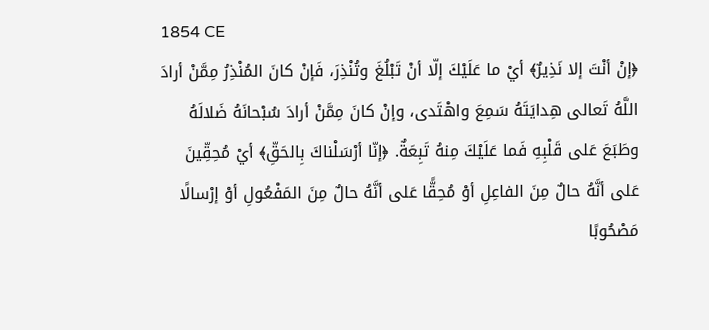1854 CE
﴿إنْ أنْتَ إلا نَذِيرٌ﴾ أيْ ما عَلَيْكَ إلّا أنْ تَبْلُغَ وتُنْذِرَ، فَإنْ كانَ المُنْذِرُ مِمَّنْ أرادَ اللَّهُ تَعالى هِدايَتَهُ سَمِعَ واهْتَدى، وإنْ كانَ مِمَّنْ أرادَ سُبْحانَهُ ضَلالَهُ وطَبَعَ عَلى قَلْبِهِ فَما عَلَيْكَ مِنهُ تَبِعَةٌ. ﴿إنّا أرْسَلْناكَ بِالحَقِّ﴾ أيْ مُحِقِّينَ عَلى أنَّهُ حالٌ مِنَ الفاعِلِ أوْ مُحِقًّا عَلى أنَّهُ حالٌ مِنَ المَفْعُولِ أوْ إرْسالًا مَصْحُوبًا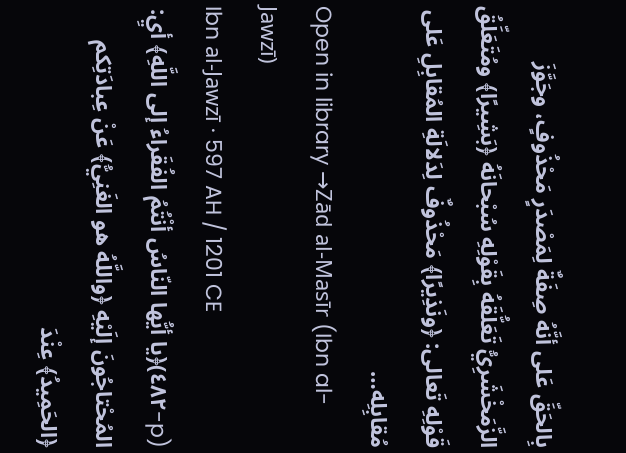بِالحَقِّ عَلى أنَّهُ صِفَةٌ لِمَصْدَرٍ مَحْذُوفٍ، وجَوَّزَ الزَّمَخْشَرِيُّ تَعَلُّقَهُ بِقَوْلِهِ سُبْحانَهُ ﴿بَشِيرًا﴾ ومُتَعَلِّقُ قَوْلِهِ تَعالى: ﴿ونَذِيرًا﴾ مَحْذُوفٌ لِدَلالَةِ المُقابِلِ عَلى مُقابِلِه…
Open in library →Zād al-Masīr (Ibn al-Jawzī)
Ibn al-Jawzī · 597 AH / 1201 CE
(p-٤٨٢)﴿يا أيُّها النّاسُ أنْتُمُ الفُقَراءُ إلى اللَّهِ﴾ أيِ: المُحْتاجُونَ إلَيْهِ ﴿واللَّهُ هو الغَنِيُّ﴾ عَنْ عِبادَتِكم ﴿الحَمِيدُ﴾ عِنْدَ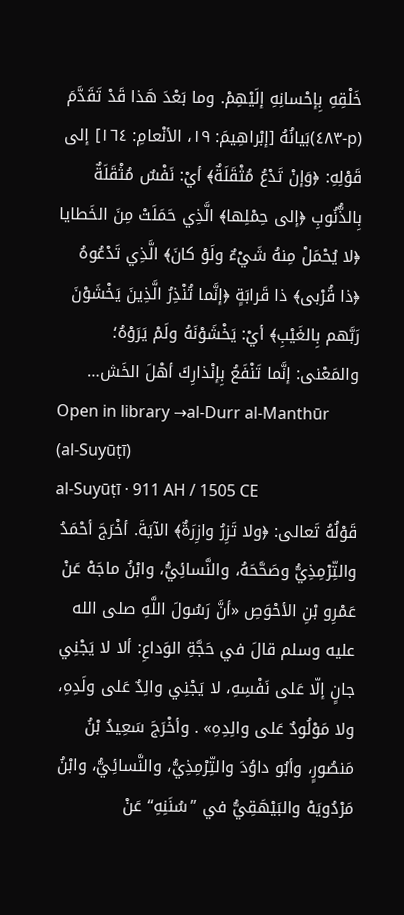خَلْقِهِ بِإحْسانِهِ إلَيْهِمْ. وما بَعْدَ هَذا قَدْ تَقَدَّمَ (p-٤٨٣)بَيانُهُ [إبْراهِيمَ: ١٩، الأنْعامِ: ١٦٤] إلى قَوْلِهِ: ﴿وَإنْ تَدْعُ مُثْقَلَةٌ﴾ أيْ: نَفْسٌ مُثْقَلَةٌ بِالذُّنُوبِ ﴿إلى حِمْلِها﴾ الَّذِي حَمَلَتْ مِنَ الخَطايا ﴿لا يُحْمَلْ مِنهُ شَيْءٌ ولَوْ كانَ﴾ الَّذِي تَدْعُوهُ ﴿ذا قُرْبى﴾ ذا قَرابَةٍ ﴿إنَّما تُنْذِرُ الَّذِينَ يَخْشَوْنَ رَبَّهم بِالغَيْبِ﴾ أيْ: يَخْشَوْنَهُ ولَمْ يَرَوْهُ؛ والمَعْنى: إنَّما تَنْفَعُ بِإنْذارِكَ أهْلَ الخَش…
Open in library →al-Durr al-Manthūr (al-Suyūṭī)
al-Suyūṭī · 911 AH / 1505 CE
قَوْلُهُ تَعالى: ﴿ولا تَزِرُ وازِرَةٌ﴾ الآيَةَ. أخْرَجَ أحْمَدُ والتِّرْمِذِيُّ وصَحَّحَهُ، والنَّسائِيُّ، وابْنُ ماجَهْ عَنْ عَمْرِو بْنِ الأحْوَصِ «أنَّ رَسُولَ اللَّهِ صلى الله عليه وسلم قالَ في حَجَّةِ الوَداعِ: ألا لا يَجْنِي جانٍ إلّا عَلى نَفْسِهِ، لا يَجْنِي والِدٌ عَلى ولَدِهِ، ولا مَوْلُودٌ عَلى والِدِهِ» . وأخْرَجَ سَعِيدُ بْنُ مَنصُورٍ، وأبُو داوُدَ والتِّرْمِذِيُّ، والنَّسائِيُّ، وابْنُ مَرْدُويَهْ والبَيْهَقِيُّ في ”سُنَنِهِ“ عَنْ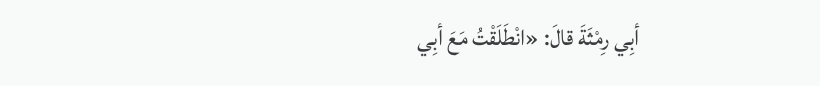أبِي رِمْثَةَ قالَ: «انْطَلَقْتُ مَعَ أبِي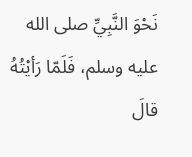نَحْوَ النَّبِيِّ صلى الله عليه وسلم، فَلَمّا رَأيْتُهُ قالَ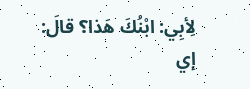لِأبِي: ابْنُكَ هَذا؟ قالَ: إي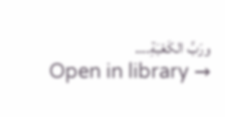ورَبِّ الكَعْبَةِ.…
Open in library →